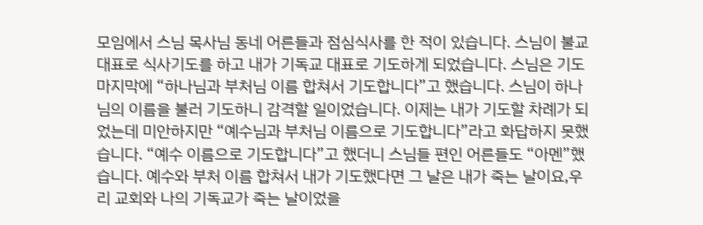모임에서 스님 목사님 동네 어른들과 점심식사를 한 적이 있습니다. 스님이 불교 대표로 식사기도를 하고 내가 기독교 대표로 기도하게 되었습니다. 스님은 기도 마지막에 “하나님과 부처님 이름 합쳐서 기도합니다”고 했습니다. 스님이 하나님의 이름을 불러 기도하니 감격할 일이었습니다. 이제는 내가 기도할 차례가 되었는데 미안하지만 “예수님과 부처님 이름으로 기도합니다”라고 화답하지 못했습니다. “예수 이름으로 기도합니다”고 했더니 스님들 편인 어른들도 “아멘”했습니다. 예수와 부처 이름 합쳐서 내가 기도했다면 그 날은 내가 죽는 날이요,우리 교회와 나의 기독교가 죽는 날이었을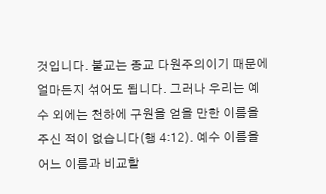것입니다. 불교는 종교 다원주의이기 때문에 얼마든지 섞어도 됩니다. 그러나 우리는 예수 외에는 천하에 구원을 얻을 만한 이름을 주신 적이 없습니다(행 4:12). 예수 이름을 어느 이름과 비교할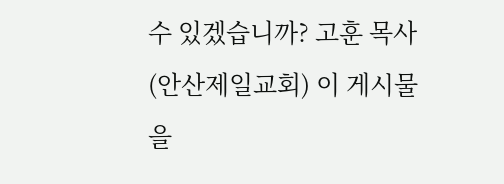수 있겠습니까? 고훈 목사(안산제일교회) 이 게시물을